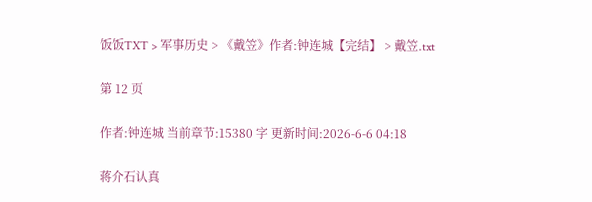饭饭TXT > 军事历史 > 《戴笠》作者:钟连城【完结】 > 戴笠.txt

第 12 页

作者:钟连城 当前章节:15380 字 更新时间:2026-6-6 04:18

蒋介石认真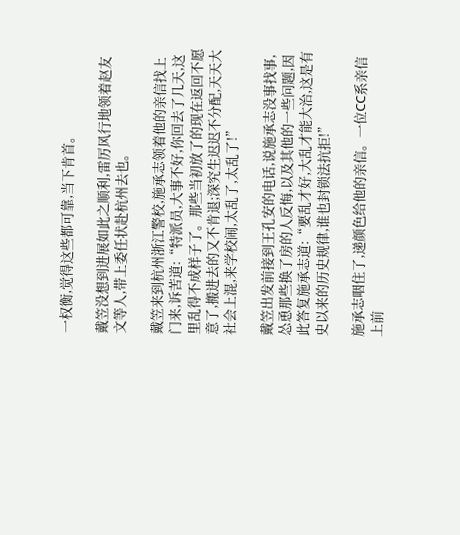一权衡,觉得这些都可靠,当下肯首。

戴笠没想到进展如此之顺利,雷厉风行地领着赵友文等人,带上委任状赴杭州去也。

戴笠来到杭州浙江警校,施承志领着他的亲信找上门来,诉苦道:“特派员,大事不好,你回去了几天,这里乱得不成样子了。那些当初放了的现在返回不愿意了,搬进去的又不肯退;深究生迟迟不分配,天天大社会上混,来学校闹,太乱了,太乱了!”

戴笠出发前接到王孔安的电话,说施承志没事找事,怂恿那些换了房的人反悔,以及其他的一些问题,因此答复施承志道:“要乱才好,大乱才能大治,这是有史以来的历史规律,谁也封锁法抗拒!”

施承志咽住了,递颜色给他的亲信。一位CC系亲信上前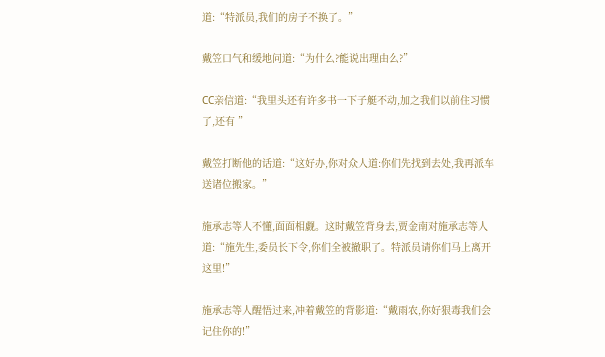道:“特派员,我们的房子不换了。”

戴笠口气和缓地问道:“为什么?能说出理由么?”

CC亲信道:“我里头还有许多书一下子艇不动,加之我们以前住习惯了,还有 ”

戴笠打断他的话道:“这好办,你对众人道:你们先找到去处,我再派车送诸位搬家。”

施承志等人不懂,面面相觑。这时戴笠背身去,贾金南对施承志等人道:“施先生,委员长下令,你们全被撤职了。特派员请你们马上离开这里!”

施承志等人醒悟过来,冲着戴笠的背影道:“戴雨农,你好狠毒我们会记住你的!”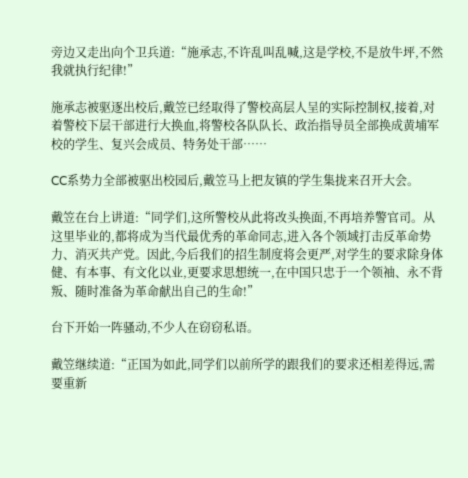旁边又走出向个卫兵道:“施承志,不许乱叫乱喊,这是学校,不是放牛坪,不然我就执行纪律!”

施承志被驱逐出校后,戴笠已经取得了警校高层人呈的实际控制权,接着,对着警校下层干部进行大换血,将警校各队队长、政治指导员全部换成黄埔军校的学生、复兴会成员、特务处干部……

CC系势力全部被驱出校园后,戴笠马上把友镇的学生集拢来召开大会。

戴笠在台上讲道:“同学们,这所警校从此将改头换面,不再培养警官司。从这里毕业的,都将成为当代最优秀的革命同志,进入各个领域打击反革命势力、消灭共产党。因此,今后我们的招生制度将会更严,对学生的要求除身体健、有本事、有文化以业,更要求思想统一,在中国只忠于一个领袖、永不背叛、随时准备为革命献出自己的生命!”

台下开始一阵骚动,不少人在窃窃私语。

戴笠继续道:“正国为如此,同学们以前所学的跟我们的要求还相差得远,需要重新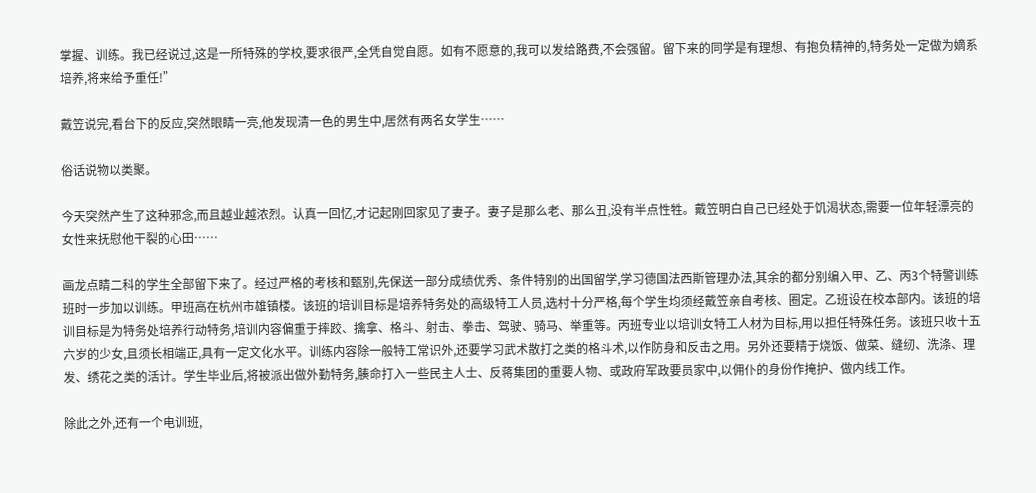掌握、训练。我已经说过,这是一所特殊的学校,要求很严,全凭自觉自愿。如有不愿意的,我可以发给路费,不会强留。留下来的同学是有理想、有抱负精神的,特务处一定做为嫡系培养,将来给予重任!”

戴笠说完,看台下的反应,突然眼睛一亮,他发现清一色的男生中,居然有两名女学生……

俗话说物以类聚。

今天突然产生了这种邪念,而且越业越浓烈。认真一回忆,才记起刚回家见了妻子。妻子是那么老、那么丑,没有半点性牲。戴笠明白自己已经处于饥渴状态,需要一位年轻漂亮的女性来抚慰他干裂的心田……

画龙点睛二科的学生全部留下来了。经过严格的考核和甄别,先保送一部分成绩优秀、条件特别的出国留学,学习德国法西斯管理办法,其余的都分别编入甲、乙、丙3个特警训练班时一步加以训练。甲班高在杭州市雄镇楼。该班的培训目标是培养特务处的高级特工人员,选村十分严格,每个学生均须经戴笠亲自考核、圈定。乙班设在校本部内。该班的培训目标是为特务处培养行动特务,培训内容偏重于摔跤、擒拿、格斗、射击、拳击、驾驶、骑马、举重等。丙班专业以培训女特工人材为目标,用以担任特殊任务。该班只收十五六岁的少女,且须长相端正,具有一定文化水平。训练内容除一般特工常识外,还要学习武术散打之类的格斗术,以作防身和反击之用。另外还要精于烧饭、做菜、缝纫、洗涤、理发、绣花之类的活计。学生毕业后,将被派出做外勤特务,腠命打入一些民主人士、反蒋集团的重要人物、或政府军政要员家中,以佣仆的身份作掩护、做内线工作。

除此之外,还有一个电训班,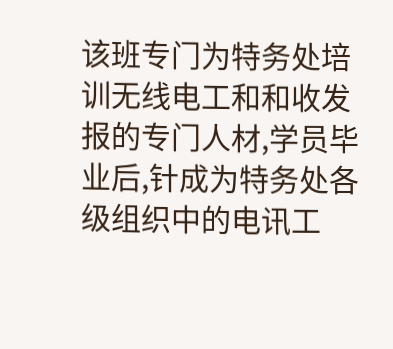该班专门为特务处培训无线电工和和收发报的专门人材,学员毕业后,针成为特务处各级组织中的电讯工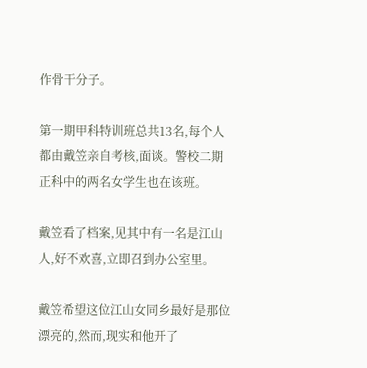作骨干分子。

第一期甲科特训班总共13名,每个人都由戴笠亲自考核,面谈。警校二期正科中的两名女学生也在该班。

戴笠看了档案,见其中有一名是江山人,好不欢喜,立即召到办公室里。

戴笠希望这位江山女同乡最好是那位漂亮的,然而,现实和他开了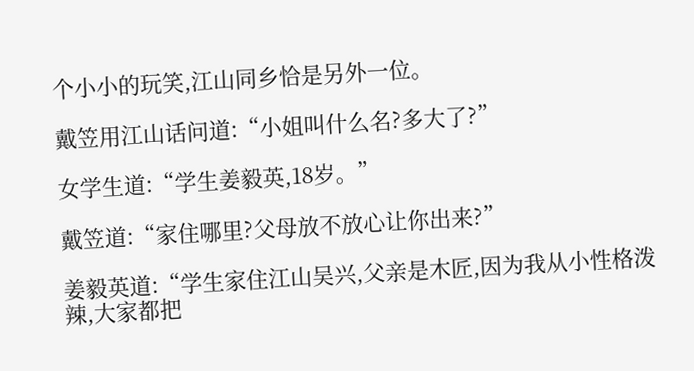个小小的玩笑,江山同乡恰是另外一位。

戴笠用江山话问道:“小姐叫什么名?多大了?”

女学生道:“学生姜毅英,18岁。”

戴笠道:“家住哪里?父母放不放心让你出来?”

姜毅英道:“学生家住江山吴兴,父亲是木匠,因为我从小性格泼辣,大家都把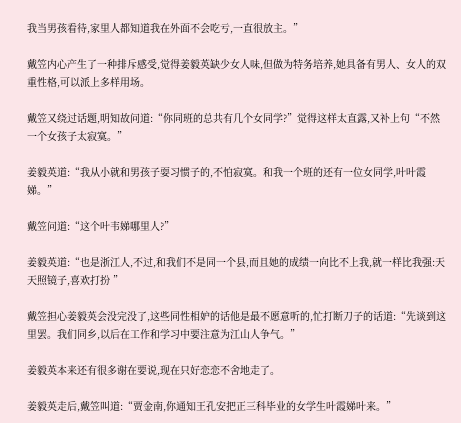我当男孩看待,家里人都知道我在外面不会吃亏,一直很放主。”

戴笠内心产生了一种排斥感受,觉得姜毅英缺少女人味,但做为特务培养,她具备有男人、女人的双重性格,可以派上多样用场。

戴笠又绕过话题,明知故问道:“你同班的总共有几个女同学?”觉得这样太直露,又补上句“不然一个女孩子太寂寞。”

姜毅英道:“我从小就和男孩子耍习惯子的,不怕寂寞。和我一个班的还有一位女同学,叶叶霞娣。”

戴笠问道:“这个叶韦娣哪里人?”

姜毅英道:“也是浙江人,不过,和我们不是同一个县,而且她的成绩一向比不上我,就一样比我强:天天照镜子,喜欢打扮 ”

戴笠担心姜毅英会没完没了,这些同性相妒的话他是最不愿意听的,忙打断刀子的话道:“先谈到这里罢。我们同乡,以后在工作和学习中要注意为江山人争气。”

姜毅英本来还有很多谢在要说,现在只好恋恋不舍地走了。

姜毅英走后,戴笠叫道:“贾金南,你通知王孔安把正三科毕业的女学生叶霞娣叶来。”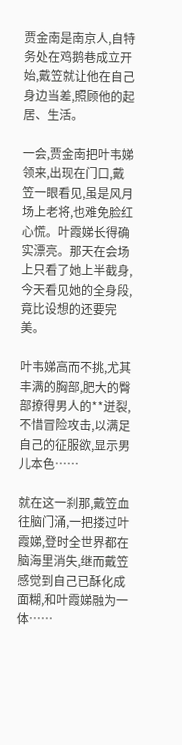贾金南是南京人,自特务处在鸡鹅巷成立开始,戴笠就让他在自己身边当差,照顾他的起居、生活。

一会,贾金南把叶韦娣领来,出现在门口,戴笠一眼看见,虽是风月场上老将,也难免脸红心慌。叶霞娣长得确实漂亮。那天在会场上只看了她上半截身,今天看见她的全身段,竟比设想的还要完美。

叶韦娣高而不挑,尤其丰满的胸部,肥大的臀部撩得男人的**迸裂,不惜冒险攻击,以满足自己的征服欲,显示男儿本色……

就在这一刹那,戴笠血往脑门涌,一把搂过叶霞娣,登时全世界都在脑海里消失,继而戴笠感觉到自己已酥化成面糊,和叶霞娣融为一体……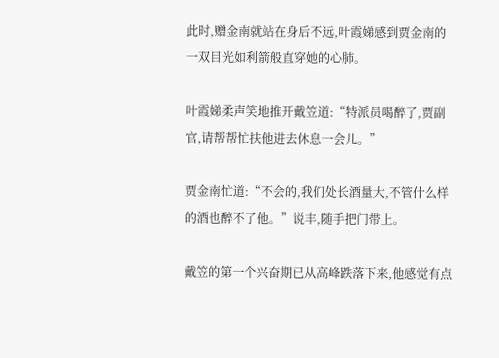此时,赠金南就站在身后不远,叶霞娣感到贾金南的一双目光如利箭般直穿她的心肺。

叶霞娣柔声笑地推开戴笠道:“特派员喝醉了,贾副官,请帮帮忙扶他进去休息一会儿。”

贾金南忙道:“不会的,我们处长酒量大,不管什么样的酒也醉不了他。”说丰,随手把门带上。

戴笠的第一个兴奋期已从高峰跌落下来,他感觉有点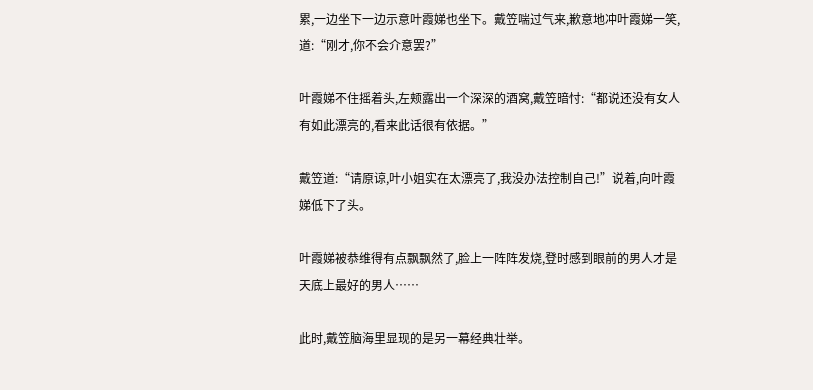累,一边坐下一边示意叶霞娣也坐下。戴笠喘过气来,歉意地冲叶霞娣一笑,道:“刚才,你不会介意罢?”

叶霞娣不住摇着头,左颊露出一个深深的酒窝,戴笠暗忖:“都说还没有女人有如此漂亮的,看来此话很有依据。”

戴笠道:“请原谅,叶小姐实在太漂亮了,我没办法控制自己!”说着,向叶霞娣低下了头。

叶霞娣被恭维得有点飘飘然了,脸上一阵阵发烧,登时感到眼前的男人才是天底上最好的男人……

此时,戴笠脑海里显现的是另一幕经典壮举。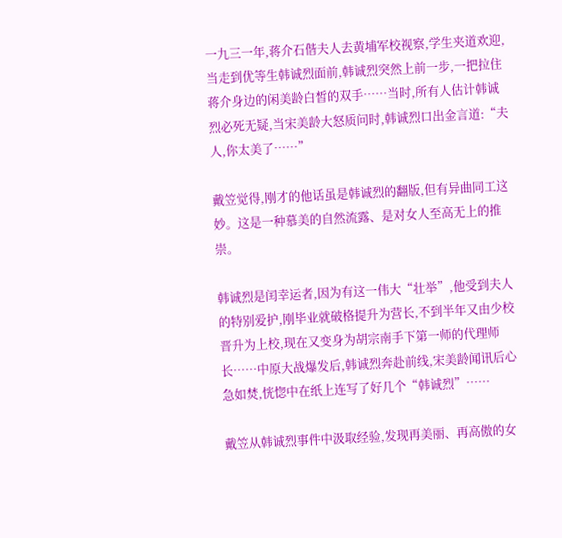一九三一年,蒋介石偕夫人去黄埔军校视察,学生夹道欢迎,当走到优等生韩诚烈面前,韩诚烈突然上前一步,一把拉住蒋介身边的闲美龄白皙的双手……当时,所有人估计韩诚烈必死无疑,当宋美龄大怒质问时,韩诚烈口出金言道:“夫人,你太美了……”

戴笠觉得,刚才的他话虽是韩诚烈的翻版,但有异曲同工这妙。这是一种慕美的自然流露、是对女人至高无上的推崇。

韩诚烈是闰幸运者,因为有这一伟大“壮举”,他受到夫人的特别爱护,刚毕业就破格提升为营长,不到半年又由少校晋升为上校,现在又变身为胡宗南手下第一师的代理师长……中原大战爆发后,韩诚烈奔赴前线,宋美龄闻讯后心急如焚,恍惚中在纸上连写了好几个“韩诚烈”……

戴笠从韩诚烈事件中汲取经验,发现再美丽、再高傲的女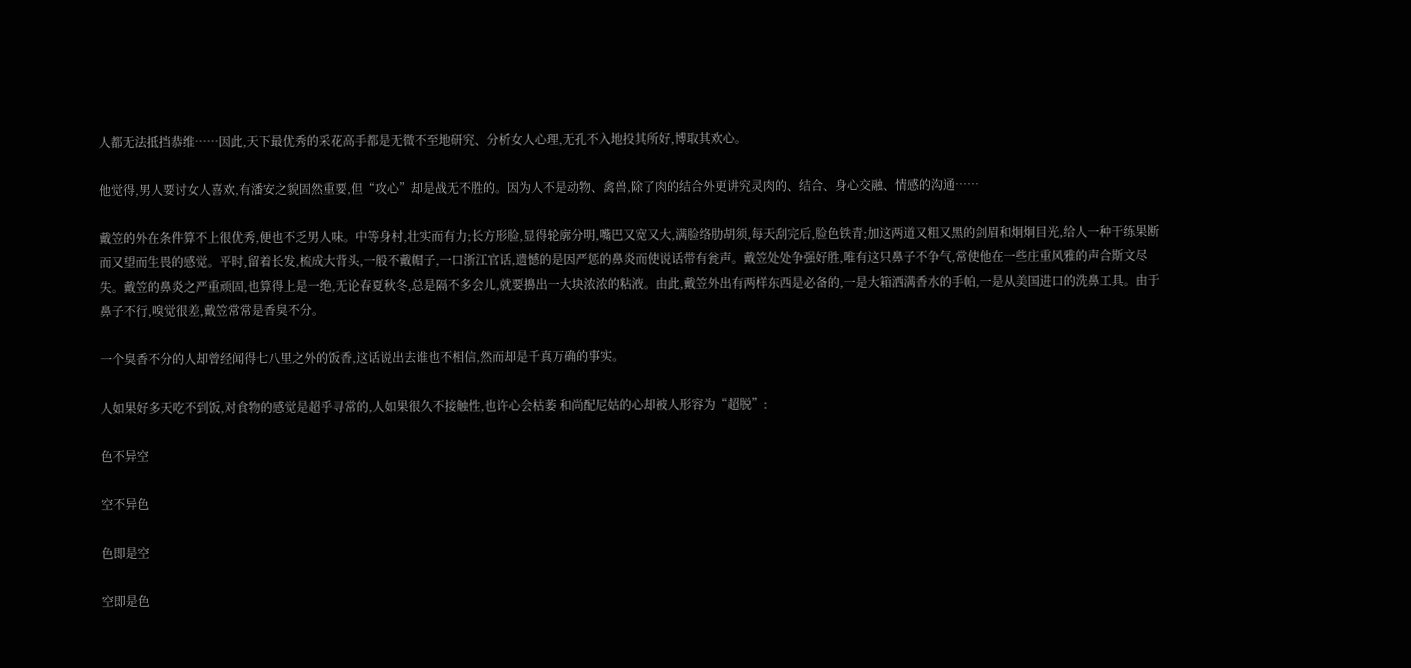人都无法抵挡恭维……因此,天下最优秀的采花高手都是无微不至地研究、分析女人心理,无孔不入地投其所好,博取其欢心。

他觉得,男人要讨女人喜欢,有潘安之貌固然重要,但“攻心”却是战无不胜的。因为人不是动物、禽兽,除了肉的结合外更讲究灵肉的、结合、身心交融、情感的沟通……

戴笠的外在条件算不上很优秀,便也不乏男人味。中等身村,壮实而有力;长方形脸,显得轮廓分明,嘴巴又宽又大,满脸络肋胡须,每天刮完后,脸色铁青;加这两道又粗又黑的剑眉和炯炯目光,给人一种干练果断而又望而生畏的感觉。平时,留着长发,梳成大背头,一般不戴帽子,一口浙江官话,遗憾的是因严惩的鼻炎而使说话带有瓮声。戴笠处处争强好胜,唯有这只鼻子不争气,常使他在一些庄重风雅的声合斯文尽失。戴笠的鼻炎之严重顽固,也算得上是一绝,无论春夏秋冬,总是隔不多会儿,就要擤出一大块浓浓的粘液。由此,戴笠外出有两样东西是必备的,一是大箱洒满香水的手帕,一是从美国进口的洗鼻工具。由于鼻子不行,嗅觉很差,戴笠常常是香臭不分。

一个臭香不分的人却曾经闻得七八里之外的饭香,这话说出去谁也不相信,然而却是千真万确的事实。

人如果好多天吃不到饭,对食物的感觉是超乎寻常的,人如果很久不接触性,也许心会枯萎 和尚配尼姑的心却被人形容为“超脱”:

色不异空

空不异色

色即是空

空即是色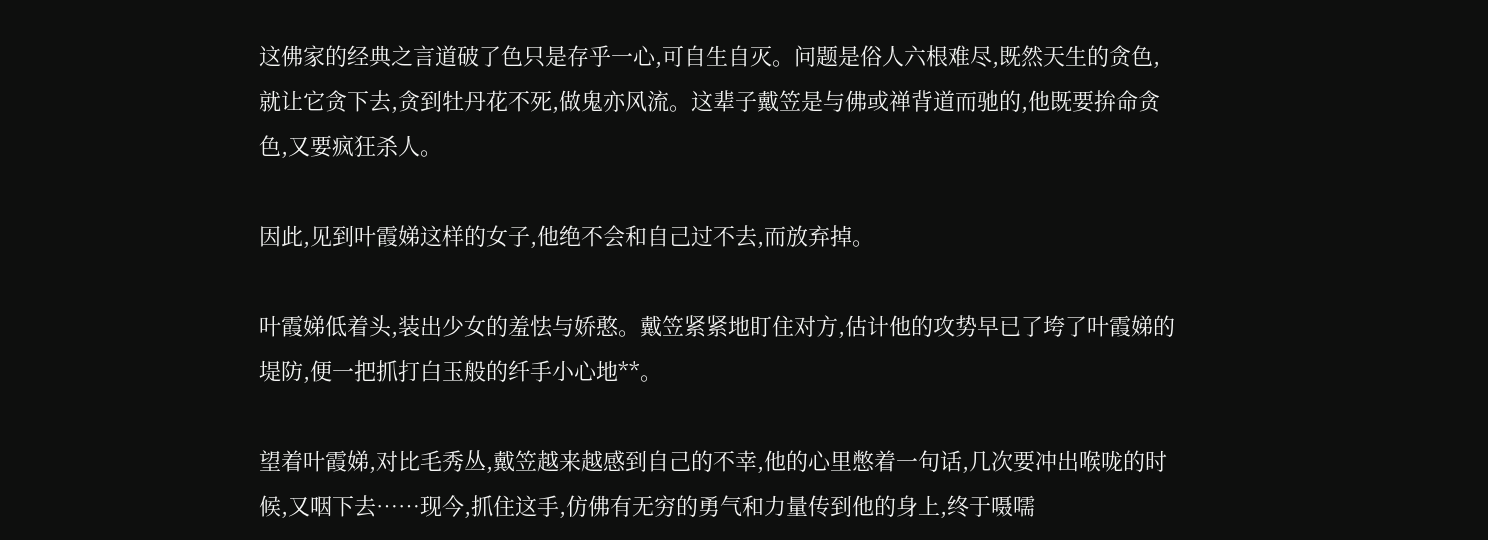这佛家的经典之言道破了色只是存乎一心,可自生自灭。问题是俗人六根难尽,既然天生的贪色,就让它贪下去,贪到牡丹花不死,做鬼亦风流。这辈子戴笠是与佛或禅背道而驰的,他既要拚命贪色,又要疯狂杀人。

因此,见到叶霞娣这样的女子,他绝不会和自己过不去,而放弃掉。

叶霞娣低着头,装出少女的羞怯与娇憨。戴笠紧紧地盯住对方,估计他的攻势早已了垮了叶霞娣的堤防,便一把抓打白玉般的纤手小心地**。

望着叶霞娣,对比毛秀丛,戴笠越来越感到自己的不幸,他的心里憋着一句话,几次要冲出喉咙的时候,又咽下去……现今,抓住这手,仿佛有无穷的勇气和力量传到他的身上,终于嗫嚅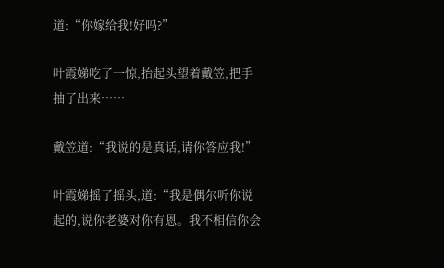道:“你嫁给我!好吗?”

叶霞娣吃了一惊,抬起头望着戴笠,把手抽了出来……

戴笠道:“我说的是真话,请你答应我!”

叶霞娣摇了摇头,道:“我是偶尔听你说起的,说你老婆对你有恩。我不相信你会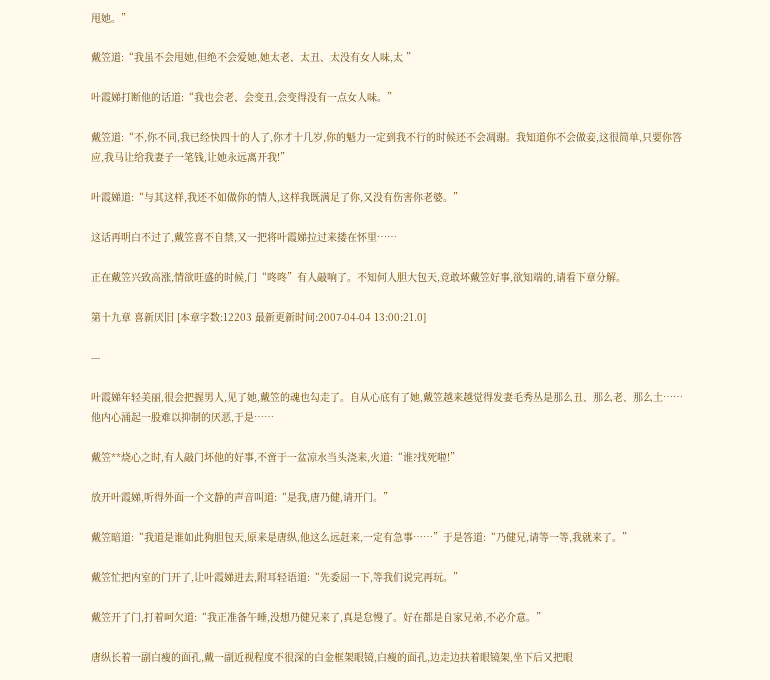甩她。”

戴笠道:“我虽不会甩她,但绝不会爱她,她太老、太丑、太没有女人味,太 ”

叶霞娣打断他的话道:“我也会老、会变丑,会变得没有一点女人味。”

戴笠道:“不,你不同,我已经快四十的人了,你才十几岁,你的魁力一定到我不行的时候还不会凋谢。我知道你不会做妾,这很简单,只要你答应,我马让给我妻子一笔钱,让她永远离开我!”

叶霞娣道:“与其这样,我还不如做你的情人,这样我既满足了你,又没有伤害你老婆。”

这话再明白不过了,戴笠喜不自禁,又一把将叶霞娣拉过来搂在怀里……

正在戴笠兴致高涨,情欲旺盛的时候,门“咚咚”有人敲响了。不知何人胆大包天,竞敢坏戴笠好事,欲知端的,请看下章分解。

第十九章 喜新厌旧 [本章字数:12203 最新更新时间:2007-04-04 13:00:21.0]

---

叶霞娣年轻美丽,很会把握男人,见了她,戴笠的魂也勾走了。自从心底有了她,戴笠越来越觉得发妻毛秀丛是那么丑、那么老、那么土……他内心涌起一股难以抑制的厌恶,于是……

戴笠**烧心之时,有人敲门坏他的好事,不啻于一盆凉水当头浇来,火道:“谁?找死啦!”

放开叶霞娣,听得外面一个文静的声音叫道:“是我,唐乃健,请开门。”

戴笠暗道:“我道是谁如此狗胆包天,原来是唐纵,他这么远赶来,一定有急事……”于是答道:“乃健兄,请等一等,我就来了。”

戴笠忙把内室的门开了,让叶霞娣进去,附耳轻语道:“先委屈一下,等我们说完再玩。”

戴笠开了门,打着呵欠道:“我正准备午睡,没想乃健兄来了,真是怠慢了。好在都是自家兄弟,不必介意。”

唐纵长着一副白瘦的面孔,戴一副近视程度不很深的白金框架眼镜,白瘦的面孔,边走边扶着眼镜架,坐下后又把眼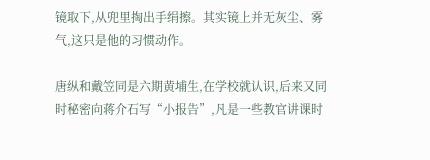镜取下,从兜里掏出手绢擦。其实镜上并无灰尘、雾气,这只是他的习惯动作。

唐纵和戴笠同是六期黄埔生,在学校就认识,后来又同时秘密向蒋介石写“小报告”,凡是一些教官讲课时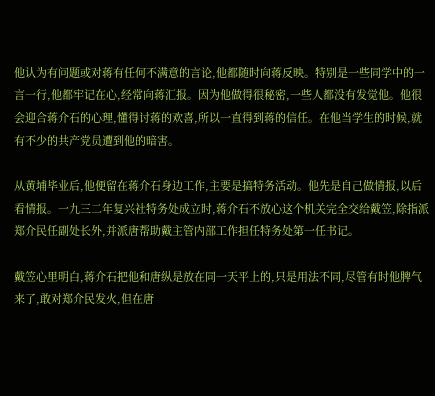他认为有问题或对蒋有任何不满意的言论,他都随时向蒋反映。特别是一些同学中的一言一行,他都牢记在心,经常向蒋汇报。因为他做得很秘密,一些人都没有发觉他。他很会迎合蒋介石的心理,懂得讨蒋的欢喜,所以一直得到蒋的信任。在他当学生的时候,就有不少的共产党员遭到他的暗害。

从黄埔毕业后,他便留在蒋介石身边工作,主要是搞特务活动。他先是自己做情报,以后看情报。一九三二年复兴社特务处成立时,蒋介石不放心这个机关完全交给戴笠,除指派郑介民任副处长外,并派唐帮助戴主管内部工作担任特务处第一任书记。

戴笠心里明白,蒋介石把他和唐纵是放在同一天平上的,只是用法不同,尽管有时他脾气来了,敢对郑介民发火,但在唐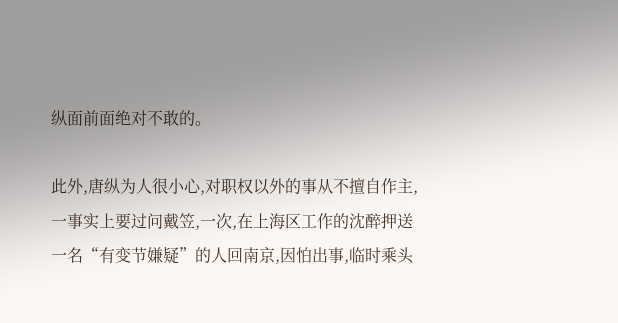纵面前面绝对不敢的。

此外,唐纵为人很小心,对职权以外的事从不擅自作主,一事实上要过问戴笠,一次,在上海区工作的沈醉押送一名“有变节嫌疑”的人回南京,因怕出事,临时乘头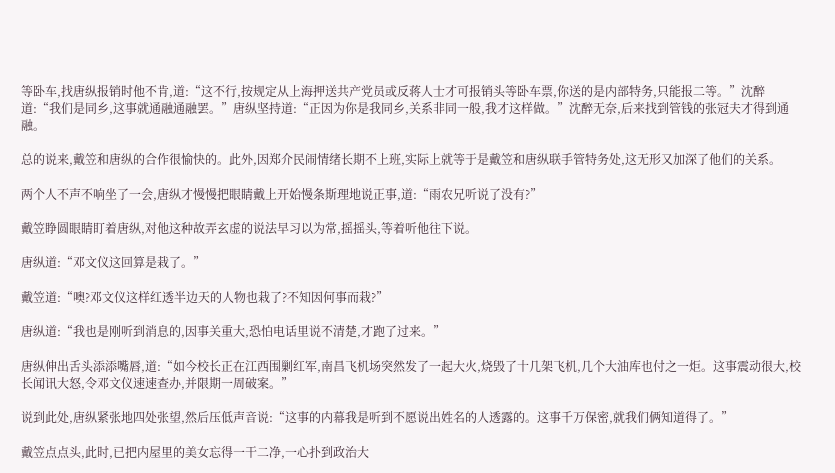等卧车,找唐纵报销时他不肯,道:“这不行,按规定从上海押送共产党员或反蒋人士才可报销头等卧车票,你送的是内部特务,只能报二等。”沈醉道:“我们是同乡,这事就通融通融罢。”唐纵坚持道:“正因为你是我同乡,关系非同一般,我才这样做。”沈醉无奈,后来找到管钱的张冠夫才得到通融。

总的说来,戴笠和唐纵的合作很愉快的。此外,因郑介民闹情绪长期不上班,实际上就等于是戴笠和唐纵联手管特务处,这无形又加深了他们的关系。

两个人不声不响坐了一会,唐纵才慢慢把眼睛戴上开始慢条斯理地说正事,道:“雨农兄听说了没有?”

戴笠睁圆眼睛盯着唐纵,对他这种故弄玄虚的说法早习以为常,摇摇头,等着听他往下说。

唐纵道:“邓文仪这回算是栽了。”

戴笠道:“噢?邓文仪这样红透半边天的人物也栽了?不知因何事而栽?”

唐纵道:“我也是刚听到消息的,因事关重大,恐怕电话里说不清楚,才跑了过来。”

唐纵伸出舌头添添嘴唇,道:“如今校长正在江西围剿红军,南昌飞机场突然发了一起大火,烧毁了十几架飞机,几个大油库也付之一炬。这事震动很大,校长闻讯大怒,令邓文仪速速查办,并限期一周破案。”

说到此处,唐纵紧张地四处张望,然后压低声音说:“这事的内幕我是听到不愿说出姓名的人透露的。这事千万保密,就我们俩知道得了。”

戴笠点点头,此时,已把内屋里的美女忘得一干二净,一心扑到政治大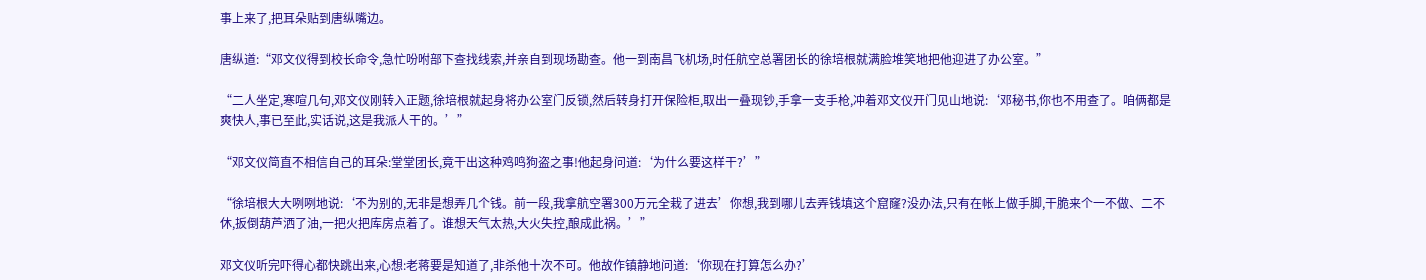事上来了,把耳朵贴到唐纵嘴边。

唐纵道:“邓文仪得到校长命令,急忙吩咐部下查找线索,并亲自到现场勘查。他一到南昌飞机场,时任航空总署团长的徐培根就满脸堆笑地把他迎进了办公室。”

“二人坐定,寒喧几句,邓文仪刚转入正题,徐培根就起身将办公室门反锁,然后转身打开保险柜,取出一叠现钞,手拿一支手枪,冲着邓文仪开门见山地说:‘邓秘书,你也不用查了。咱俩都是爽快人,事已至此,实话说,这是我派人干的。’”

“邓文仪简直不相信自己的耳朵:堂堂团长,竟干出这种鸡鸣狗盗之事!他起身问道:‘为什么要这样干?’”

“徐培根大大咧咧地说:‘不为别的,无非是想弄几个钱。前一段,我拿航空署300万元全栽了进去’你想,我到哪儿去弄钱填这个窟窿?没办法,只有在帐上做手脚,干脆来个一不做、二不休,扳倒葫芦洒了油,一把火把库房点着了。谁想天气太热,大火失控,酿成此祸。’”

邓文仪听完吓得心都快跳出来,心想:老蒋要是知道了,非杀他十次不可。他故作镇静地问道:‘你现在打算怎么办?’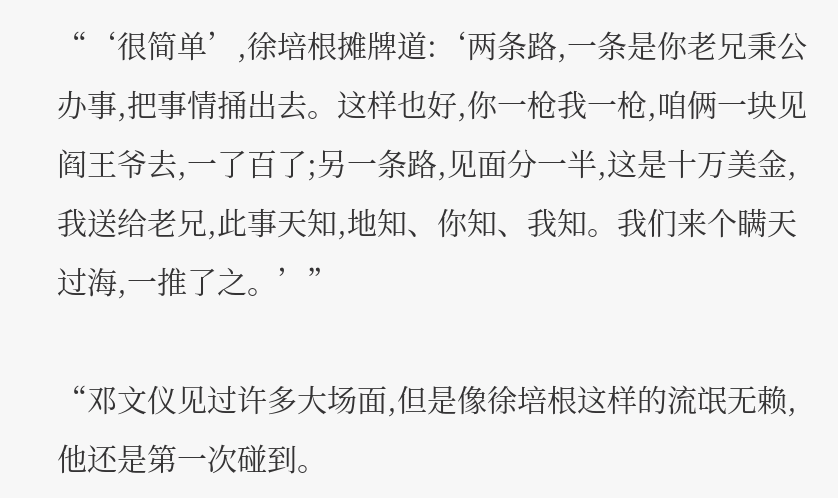“‘很简单’,徐培根摊牌道:‘两条路,一条是你老兄秉公办事,把事情捅出去。这样也好,你一枪我一枪,咱俩一块见阎王爷去,一了百了;另一条路,见面分一半,这是十万美金,我送给老兄,此事天知,地知、你知、我知。我们来个瞒天过海,一推了之。’”

“邓文仪见过许多大场面,但是像徐培根这样的流氓无赖,他还是第一次碰到。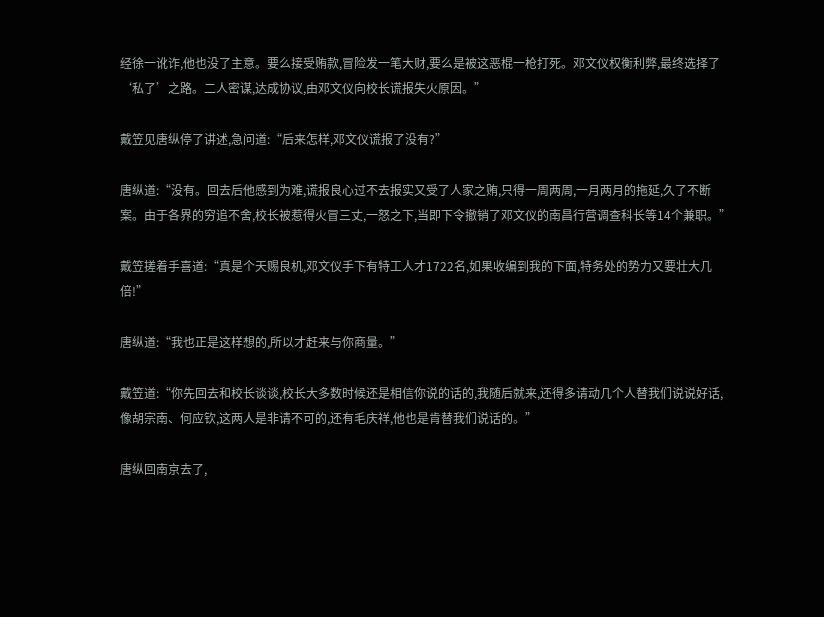经徐一讹诈,他也没了主意。要么接受贿款,冒险发一笔大财,要么是被这恶棍一枪打死。邓文仪权衡利弊,最终选择了‘私了’之路。二人密谋,达成协议,由邓文仪向校长谎报失火原因。”

戴笠见唐纵停了讲述,急问道:“后来怎样,邓文仪谎报了没有?”

唐纵道:“没有。回去后他感到为难,谎报良心过不去报实又受了人家之贿,只得一周两周,一月两月的拖延,久了不断案。由于各界的穷追不舍,校长被惹得火冒三丈,一怒之下,当即下令撤销了邓文仪的南昌行营调查科长等14个兼职。”

戴笠搓着手喜道:“真是个天赐良机,邓文仪手下有特工人才1722名,如果收编到我的下面,特务处的势力又要壮大几倍!”

唐纵道:“我也正是这样想的,所以才赶来与你商量。”

戴笠道:“你先回去和校长谈谈,校长大多数时候还是相信你说的话的,我随后就来,还得多请动几个人替我们说说好话,像胡宗南、何应钦,这两人是非请不可的,还有毛庆祥,他也是肯替我们说话的。”

唐纵回南京去了,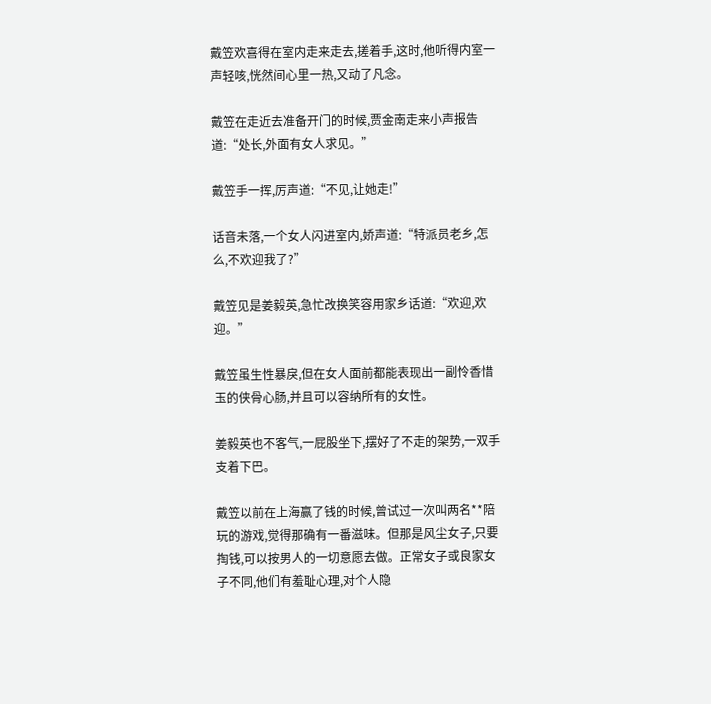戴笠欢喜得在室内走来走去,搓着手,这时,他听得内室一声轻咳,恍然间心里一热,又动了凡念。

戴笠在走近去准备开门的时候,贾金南走来小声报告道:“处长,外面有女人求见。”

戴笠手一挥,厉声道:“不见,让她走!”

话音未落,一个女人闪进室内,娇声道:“特派员老乡,怎么,不欢迎我了?”

戴笠见是姜毅英,急忙改换笑容用家乡话道:“欢迎,欢迎。”

戴笠虽生性暴戾,但在女人面前都能表现出一副怜香惜玉的侠骨心肠,并且可以容纳所有的女性。

姜毅英也不客气,一屁股坐下,摆好了不走的架势,一双手支着下巴。

戴笠以前在上海赢了钱的时候,曾试过一次叫两名**陪玩的游戏,觉得那确有一番滋味。但那是风尘女子,只要掏钱,可以按男人的一切意愿去做。正常女子或良家女子不同,他们有羞耻心理,对个人隐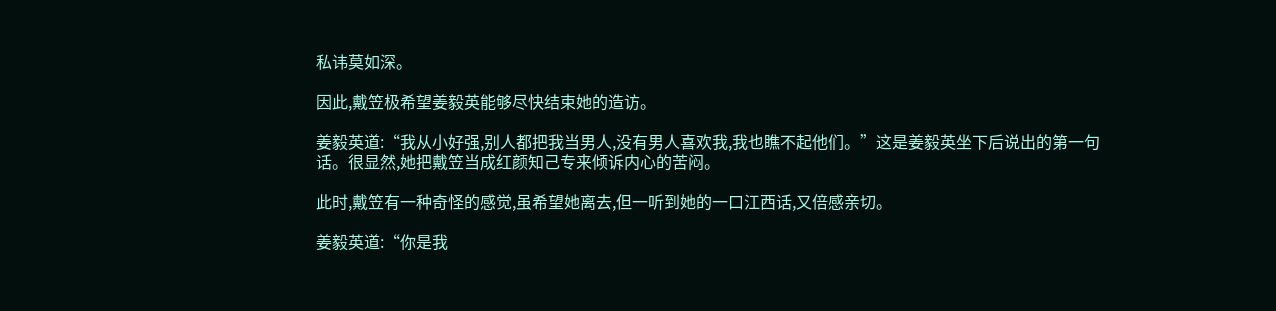私讳莫如深。

因此,戴笠极希望姜毅英能够尽快结束她的造访。

姜毅英道:“我从小好强,别人都把我当男人,没有男人喜欢我,我也瞧不起他们。”这是姜毅英坐下后说出的第一句话。很显然,她把戴笠当成红颜知己专来倾诉内心的苦闷。

此时,戴笠有一种奇怪的感觉,虽希望她离去,但一听到她的一口江西话,又倍感亲切。

姜毅英道:“你是我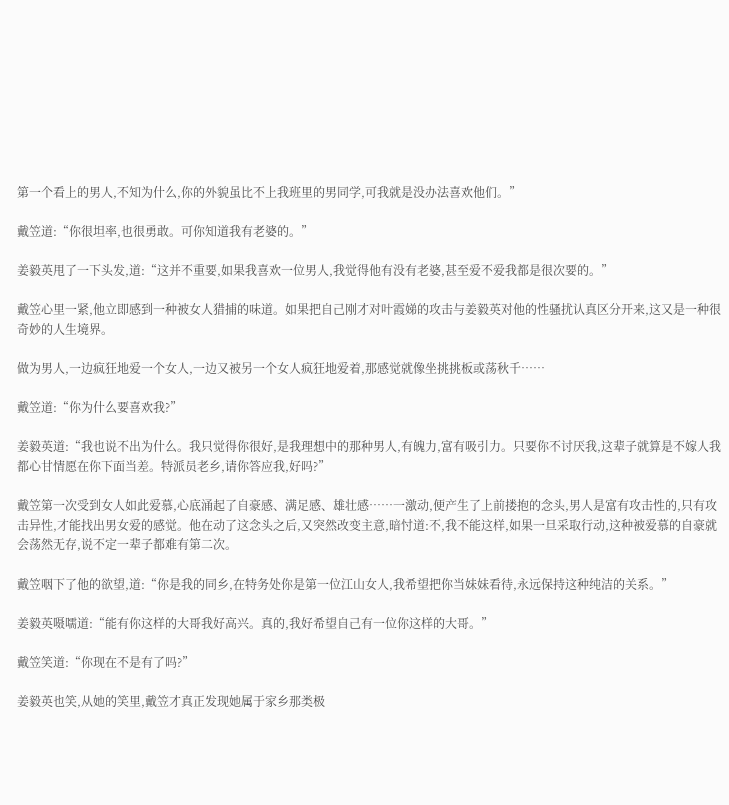第一个看上的男人,不知为什么,你的外貌虽比不上我班里的男同学,可我就是没办法喜欢他们。”

戴笠道:“你很坦率,也很勇敢。可你知道我有老婆的。”

姜毅英甩了一下头发,道:“这并不重要,如果我喜欢一位男人,我觉得他有没有老婆,甚至爱不爱我都是很次要的。”

戴笠心里一紧,他立即感到一种被女人猎捕的味道。如果把自己刚才对叶霞娣的攻击与姜毅英对他的性骚扰认真区分开来,这又是一种很奇妙的人生境界。

做为男人,一边疯狂地爱一个女人,一边又被另一个女人疯狂地爱着,那感觉就像坐挑挑板或荡秋千……

戴笠道:“你为什么要喜欢我?”

姜毅英道:“我也说不出为什么。我只觉得你很好,是我理想中的那种男人,有魄力,富有吸引力。只要你不讨厌我,这辈子就算是不嫁人我都心甘情愿在你下面当差。特派员老乡,请你答应我,好吗?”

戴笠第一次受到女人如此爱慕,心底涌起了自豪感、满足感、雄壮感……一激动,便产生了上前搂抱的念头,男人是富有攻击性的,只有攻击异性,才能找出男女爱的感觉。他在动了这念头之后,又突然改变主意,暗忖道:不,我不能这样,如果一旦采取行动,这种被爱慕的自豪就会荡然无存,说不定一辈子都难有第二次。

戴笠咽下了他的欲望,道:“你是我的同乡,在特务处你是第一位江山女人,我希望把你当妹妹看待,永远保持这种纯洁的关系。”

姜毅英嗫嚅道:“能有你这样的大哥我好高兴。真的,我好希望自己有一位你这样的大哥。”

戴笠笑道:“你现在不是有了吗?”

姜毅英也笑,从她的笑里,戴笠才真正发现她属于家乡那类极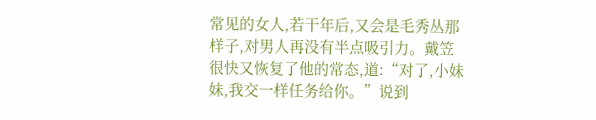常见的女人,若干年后,又会是毛秀丛那样子,对男人再没有半点吸引力。戴笠很快又恢复了他的常态,道:“对了,小妹妹,我交一样任务给你。”说到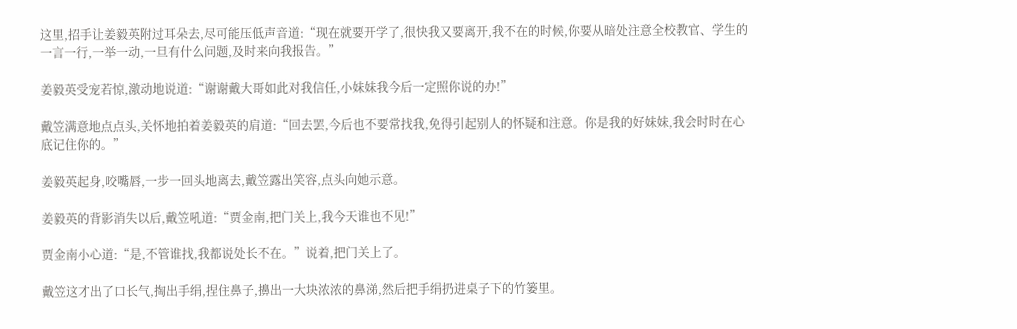这里,招手让姜毅英附过耳朵去,尽可能压低声音道:“现在就要开学了,很快我又要离开,我不在的时候,你要从暗处注意全校教官、学生的一言一行,一举一动,一旦有什么问题,及时来向我报告。”

姜毅英受宠若惊,激动地说道:“谢谢戴大哥如此对我信任,小妹妹我今后一定照你说的办!”

戴笠满意地点点头,关怀地拍着姜毅英的肩道:“回去罢,今后也不要常找我,免得引起别人的怀疑和注意。你是我的好妹妹,我会时时在心底记住你的。”

姜毅英起身,咬嘴唇,一步一回头地离去,戴笠露出笑容,点头向她示意。

姜毅英的背影消失以后,戴笠吼道:“贾金南,把门关上,我今天谁也不见!”

贾金南小心道:“是,不管谁找,我都说处长不在。”说着,把门关上了。

戴笠这才出了口长气,掏出手绢,捏住鼻子,擤出一大块浓浓的鼻涕,然后把手绢扔进桌子下的竹篓里。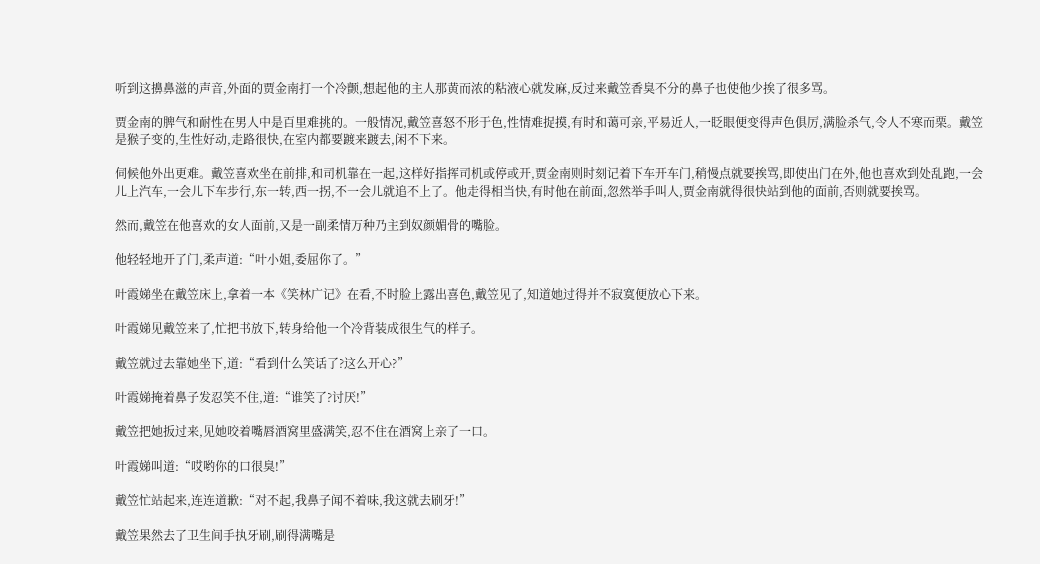听到这擤鼻滋的声音,外面的贾金南打一个冷颤,想起他的主人那黄而浓的粘液心就发麻,反过来戴笠香臭不分的鼻子也使他少挨了很多骂。

贾金南的脾气和耐性在男人中是百里难挑的。一般情况,戴笠喜怒不形于色,性情难捉摸,有时和蔼可亲,平易近人,一眨眼便变得声色俱厉,满脸杀气,令人不寒而栗。戴笠是猴子变的,生性好动,走路很快,在室内都要踱来踱去,闲不下来。

伺候他外出更难。戴笠喜欢坐在前排,和司机靠在一起,这样好指挥司机或停或开,贾金南则时刻记着下车开车门,稍慢点就要挨骂,即使出门在外,他也喜欢到处乱跑,一会儿上汽车,一会儿下车步行,东一转,西一拐,不一会儿就追不上了。他走得相当快,有时他在前面,忽然举手叫人,贾金南就得很快站到他的面前,否则就要挨骂。

然而,戴笠在他喜欢的女人面前,又是一副柔情万种乃主到奴颜媚骨的嘴脸。

他轻轻地开了门,柔声道:“叶小姐,委屈你了。”

叶霞娣坐在戴笠床上,拿着一本《笑林广记》在看,不时脸上露出喜色,戴笠见了,知道她过得并不寂寞便放心下来。

叶霞娣见戴笠来了,忙把书放下,转身给他一个冷背装成很生气的样子。

戴笠就过去靠她坐下,道:“看到什么笑话了?这么开心?”

叶霞娣掩着鼻子发忍笑不住,道:“谁笑了?讨厌!”

戴笠把她扳过来,见她咬着嘴唇酒窝里盛满笑,忍不住在酒窝上亲了一口。

叶霞娣叫道:“哎哟你的口很臭!”

戴笠忙站起来,连连道歉:“对不起,我鼻子闻不着味,我这就去刷牙!”

戴笠果然去了卫生间手执牙刷,刷得满嘴是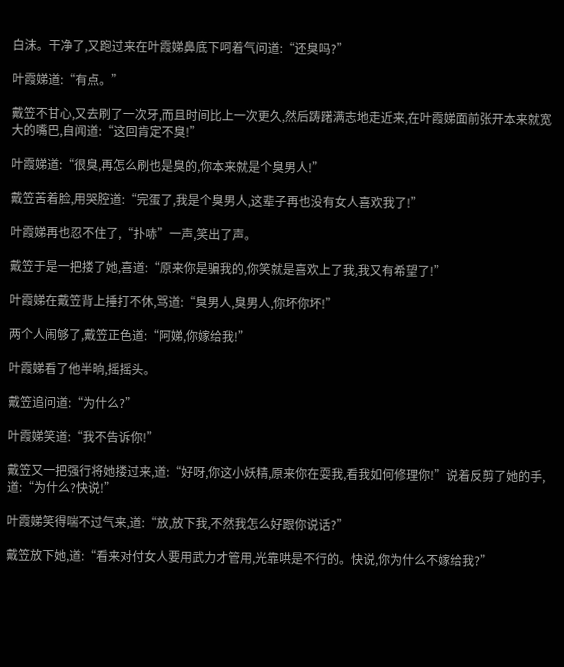白沫。干净了,又跑过来在叶霞娣鼻底下呵着气问道:“还臭吗?”

叶霞娣道:“有点。”

戴笠不甘心,又去刷了一次牙,而且时间比上一次更久,然后踌躇满志地走近来,在叶霞娣面前张开本来就宽大的嘴巴,自闻道:“这回肯定不臭!”

叶霞娣道:“很臭,再怎么刷也是臭的,你本来就是个臭男人!”

戴笠苦着脸,用哭腔道:“完蛋了,我是个臭男人,这辈子再也没有女人喜欢我了!”

叶霞娣再也忍不住了,“扑哧”一声,笑出了声。

戴笠于是一把搂了她,喜道:“原来你是骗我的,你笑就是喜欢上了我,我又有希望了!”

叶霞娣在戴笠背上捶打不休,骂道:“臭男人,臭男人,你坏你坏!”

两个人闹够了,戴笠正色道:“阿娣,你嫁给我!”

叶霞娣看了他半晌,摇摇头。

戴笠追问道:“为什么?”

叶霞娣笑道:“我不告诉你!”

戴笠又一把强行将她搂过来,道:“好呀,你这小妖精,原来你在耍我,看我如何修理你!”说着反剪了她的手,道:“为什么?快说!”

叶霞娣笑得喘不过气来,道:“放,放下我,不然我怎么好跟你说话?”

戴笠放下她,道:“看来对付女人要用武力才管用,光靠哄是不行的。快说,你为什么不嫁给我?”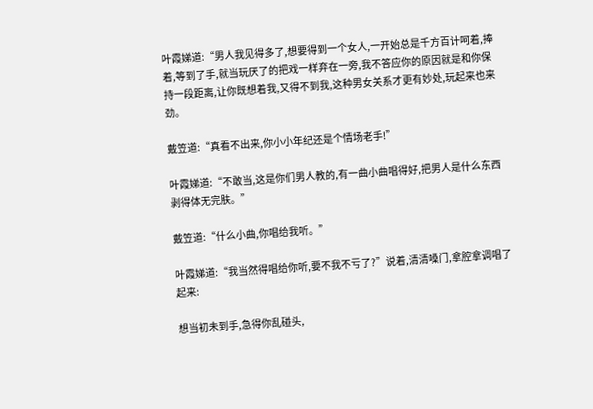叶霞娣道:“男人我见得多了,想要得到一个女人,一开始总是千方百计呵着,捧着,等到了手,就当玩厌了的把戏一样弃在一旁,我不答应你的原因就是和你保持一段距离,让你既想着我,又得不到我,这种男女关系才更有妙处,玩起来也来劲。

戴笠道:“真看不出来,你小小年纪还是个情场老手!”

叶霞娣道:“不敢当,这是你们男人教的,有一曲小曲唱得好,把男人是什么东西剥得体无完肤。”

戴笠道:“什么小曲,你唱给我听。”

叶霞娣道:“我当然得唱给你听,要不我不亏了?”说着,清清嗓门,拿腔拿调唱了起来:

想当初未到手,急得你乱碰头,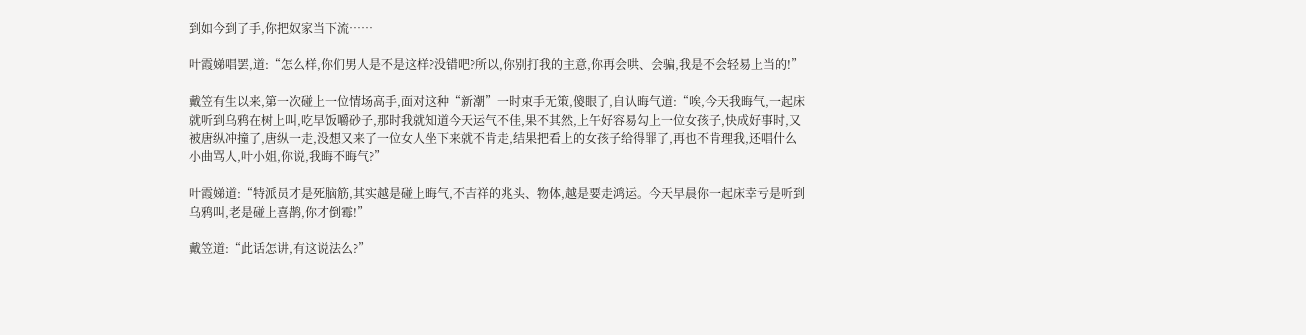到如今到了手,你把奴家当下流……

叶霞娣唱罢,道:“怎么样,你们男人是不是这样?没错吧?所以,你别打我的主意,你再会哄、会骗,我是不会轻易上当的!”

戴笠有生以来,第一次碰上一位情场高手,面对这种“新潮”一时束手无策,傻眼了,自认晦气道:“唉,今天我晦气,一起床就听到乌鸦在树上叫,吃早饭嚼砂子,那时我就知道今天运气不佳,果不其然,上午好容易勾上一位女孩子,快成好事时,又被唐纵冲撞了,唐纵一走,没想又来了一位女人坐下来就不肯走,结果把看上的女孩子给得罪了,再也不肯理我,还唱什么小曲骂人,叶小姐,你说,我晦不晦气?”

叶霞娣道:“特派员才是死脑筋,其实越是碰上晦气,不吉祥的兆头、物体,越是要走鸿运。今天早晨你一起床幸亏是听到乌鸦叫,老是碰上喜鹊,你才倒霉!”

戴笠道:“此话怎讲,有这说法么?”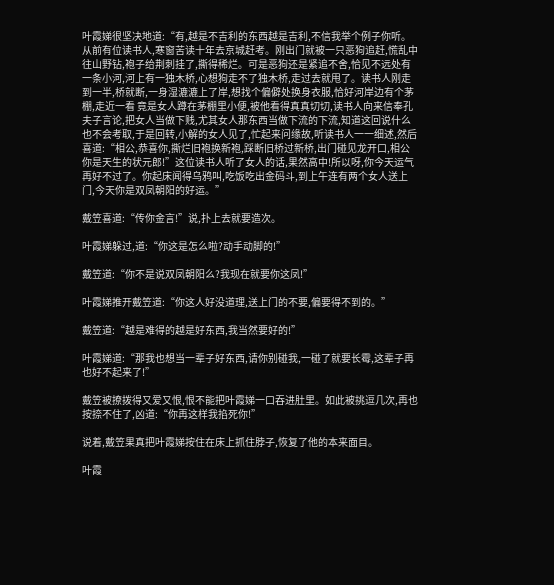叶霞娣很坚决地道:“有,越是不吉利的东西越是吉利,不信我举个例子你听。从前有位读书人,寒窗苦读十年去京城赶考。刚出门就被一只恶狗追赶,慌乱中往山野钻,袍子给荆刺挂了,撕得稀烂。可是恶狗还是紧追不舍,恰见不远处有一条小河,河上有一独木桥,心想狗走不了独木桥,走过去就甩了。读书人刚走到一半,桥就断,一身湿漉漉上了岸,想找个偏僻处换身衣服,恰好河岸边有个茅棚,走近一看 竟是女人蹲在茅棚里小便,被他看得真真切切,读书人向来信奉孔夫子言论,把女人当做下贱,尤其女人那东西当做下流的下流,知道这回说什么也不会考取,于是回转,小解的女人见了,忙起来问缘故,听读书人一一细述,然后喜道:“相公,恭喜你,撕烂旧袍换新袍,踩断旧桥过新桥,出门碰见龙开口,相公你是天生的状元郎!”这位读书人听了女人的话,果然高中!所以呀,你今天运气再好不过了。你起床闻得乌鸦叫,吃饭吃出金码斗,到上午连有两个女人送上门,今天你是双凤朝阳的好运。”

戴笠喜道:“传你金言!”说,扑上去就要造次。

叶霞娣躲过,道:“你这是怎么啦?动手动脚的!”

戴笠道:“你不是说双凤朝阳么?我现在就要你这凤!”

叶霞娣推开戴笠道:“你这人好没道理,送上门的不要,偏要得不到的。”

戴笠道:“越是难得的越是好东西,我当然要好的!”

叶霞娣道:“那我也想当一辈子好东西,请你别碰我,一碰了就要长霉,这辈子再也好不起来了!”

戴笠被撩拨得又爱又恨,恨不能把叶霞娣一口吞进肚里。如此被挑逗几次,再也按捺不住了,凶道:“你再这样我掐死你!”

说着,戴笠果真把叶霞娣按住在床上抓住脖子,恢复了他的本来面目。

叶霞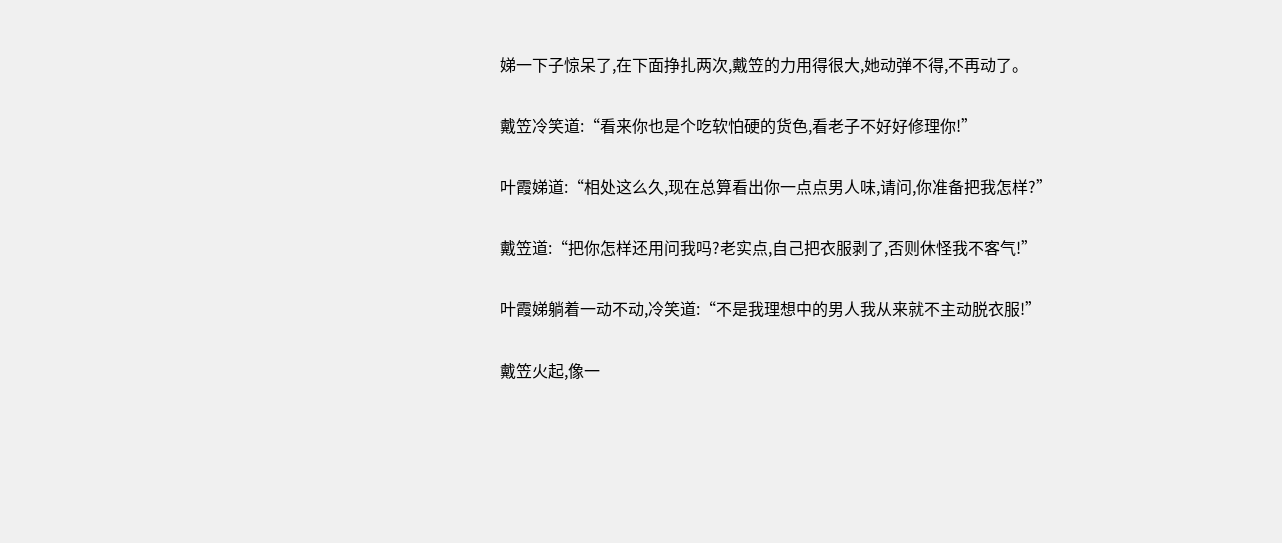娣一下子惊呆了,在下面挣扎两次,戴笠的力用得很大,她动弹不得,不再动了。

戴笠冷笑道:“看来你也是个吃软怕硬的货色,看老子不好好修理你!”

叶霞娣道:“相处这么久,现在总算看出你一点点男人味,请问,你准备把我怎样?”

戴笠道:“把你怎样还用问我吗?老实点,自己把衣服剥了,否则休怪我不客气!”

叶霞娣躺着一动不动,冷笑道:“不是我理想中的男人我从来就不主动脱衣服!”

戴笠火起,像一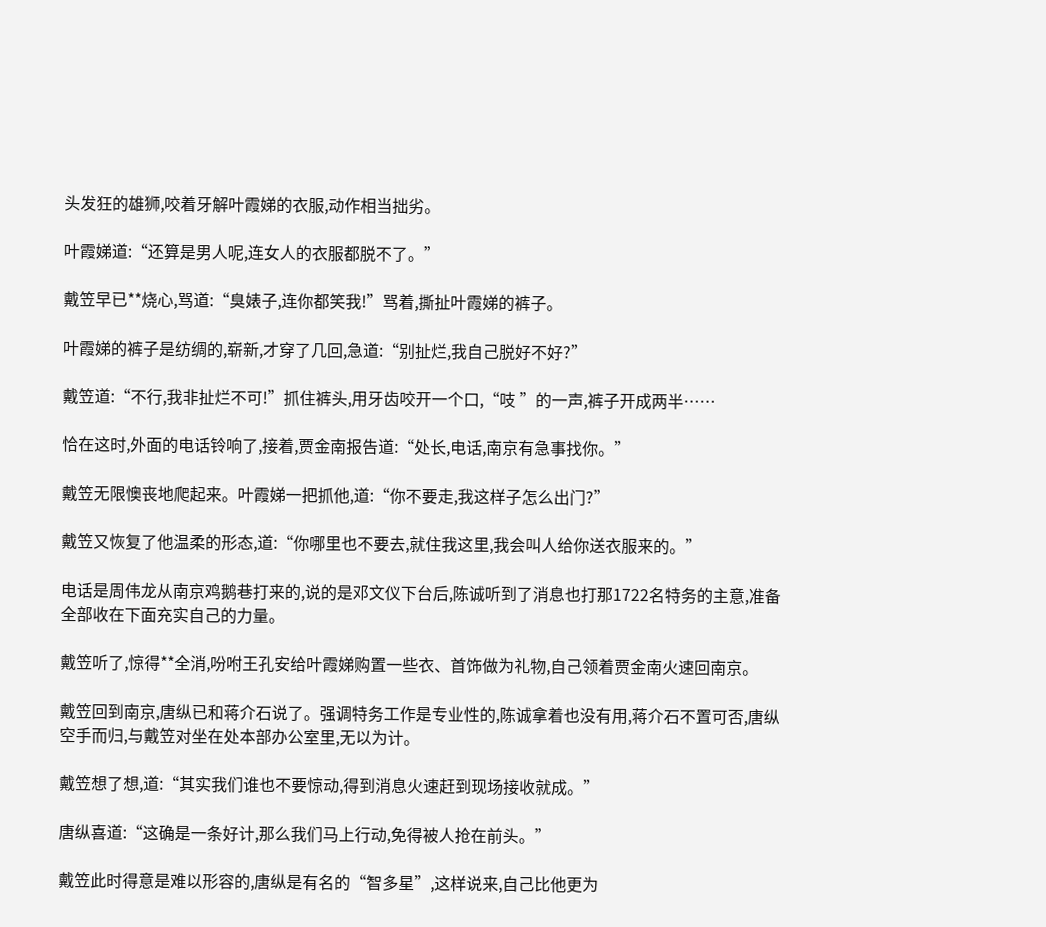头发狂的雄狮,咬着牙解叶霞娣的衣服,动作相当拙劣。

叶霞娣道:“还算是男人呢,连女人的衣服都脱不了。”

戴笠早已**烧心,骂道:“臭婊子,连你都笑我!”骂着,撕扯叶霞娣的裤子。

叶霞娣的裤子是纺绸的,崭新,才穿了几回,急道:“别扯烂,我自己脱好不好?”

戴笠道:“不行,我非扯烂不可!”抓住裤头,用牙齿咬开一个口,“吱 ”的一声,裤子开成两半……

恰在这时,外面的电话铃响了,接着,贾金南报告道:“处长,电话,南京有急事找你。”

戴笠无限懊丧地爬起来。叶霞娣一把抓他,道:“你不要走,我这样子怎么出门?”

戴笠又恢复了他温柔的形态,道:“你哪里也不要去,就住我这里,我会叫人给你送衣服来的。”

电话是周伟龙从南京鸡鹅巷打来的,说的是邓文仪下台后,陈诚听到了消息也打那1722名特务的主意,准备全部收在下面充实自己的力量。

戴笠听了,惊得**全消,吩咐王孔安给叶霞娣购置一些衣、首饰做为礼物,自己领着贾金南火速回南京。

戴笠回到南京,唐纵已和蒋介石说了。强调特务工作是专业性的,陈诚拿着也没有用,蒋介石不置可否,唐纵空手而归,与戴笠对坐在处本部办公室里,无以为计。

戴笠想了想,道:“其实我们谁也不要惊动,得到消息火速赶到现场接收就成。”

唐纵喜道:“这确是一条好计,那么我们马上行动,免得被人抢在前头。”

戴笠此时得意是难以形容的,唐纵是有名的“智多星”,这样说来,自己比他更为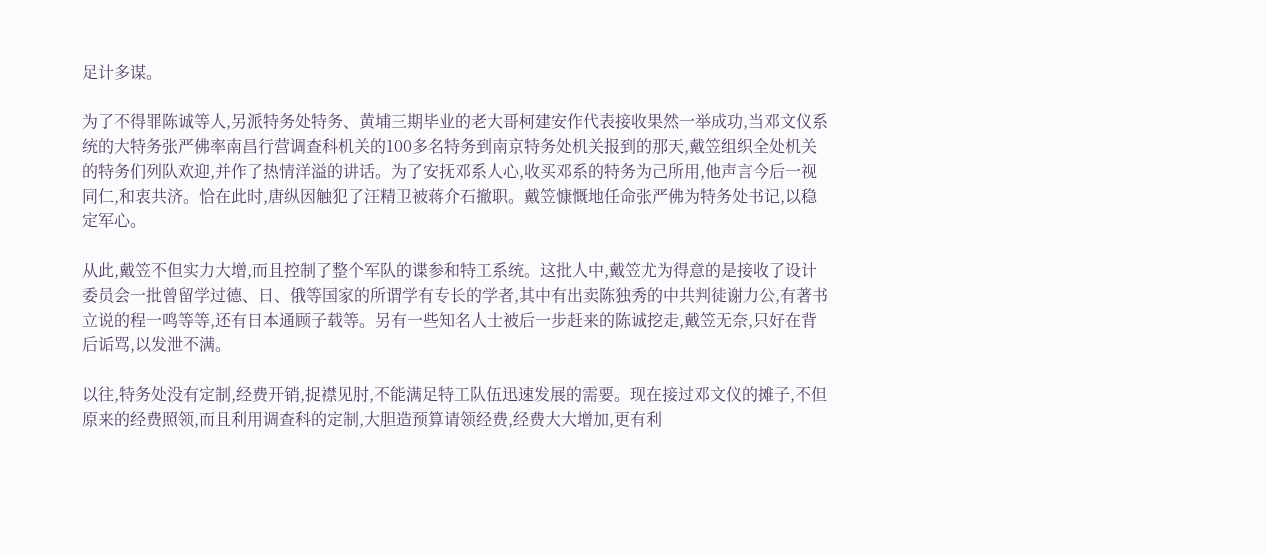足计多谋。

为了不得罪陈诚等人,另派特务处特务、黄埔三期毕业的老大哥柯建安作代表接收果然一举成功,当邓文仪系统的大特务张严佛率南昌行营调查科机关的100多名特务到南京特务处机关报到的那天,戴笠组织全处机关的特务们列队欢迎,并作了热情洋溢的讲话。为了安抚邓系人心,收买邓系的特务为己所用,他声言今后一视同仁,和衷共济。恰在此时,唐纵因触犯了汪精卫被蒋介石撤职。戴笠慷慨地任命张严佛为特务处书记,以稳定军心。

从此,戴笠不但实力大增,而且控制了整个军队的谍参和特工系统。这批人中,戴笠尤为得意的是接收了设计委员会一批曾留学过德、日、俄等国家的所谓学有专长的学者,其中有出卖陈独秀的中共判徒谢力公,有著书立说的程一鸣等等,还有日本通顾子载等。另有一些知名人士被后一步赶来的陈诚挖走,戴笠无奈,只好在背后诟骂,以发泄不满。

以往,特务处没有定制,经费开销,捉襟见肘,不能满足特工队伍迅速发展的需要。现在接过邓文仪的摊子,不但原来的经费照领,而且利用调查科的定制,大胆造预算请领经费,经费大大增加,更有利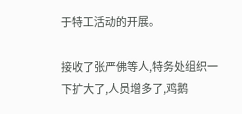于特工活动的开展。

接收了张严佛等人,特务处组织一下扩大了,人员增多了,鸡鹅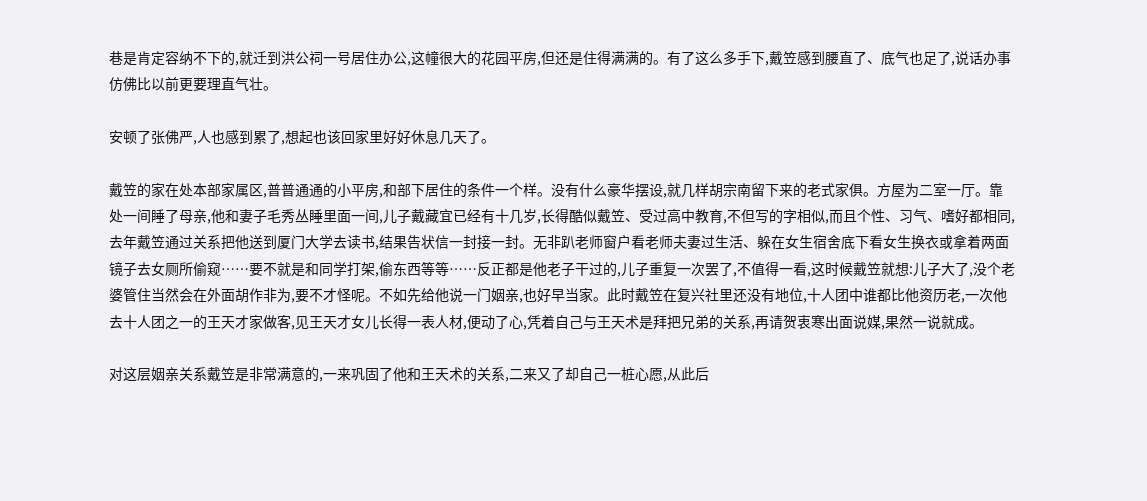巷是肯定容纳不下的,就迁到洪公祠一号居住办公,这幢很大的花园平房,但还是住得满满的。有了这么多手下,戴笠感到腰直了、底气也足了,说话办事仿佛比以前更要理直气壮。

安顿了张佛严,人也感到累了,想起也该回家里好好休息几天了。

戴笠的家在处本部家属区,普普通通的小平房,和部下居住的条件一个样。没有什么豪华摆设,就几样胡宗南留下来的老式家俱。方屋为二室一厅。靠处一间睡了母亲,他和妻子毛秀丛睡里面一间,儿子戴藏宜已经有十几岁,长得酷似戴笠、受过高中教育,不但写的字相似,而且个性、习气、嗜好都相同,去年戴笠通过关系把他送到厦门大学去读书,结果告状信一封接一封。无非趴老师窗户看老师夫妻过生活、躲在女生宿舍底下看女生换衣或拿着两面镜子去女厕所偷窥……要不就是和同学打架,偷东西等等……反正都是他老子干过的,儿子重复一次罢了,不值得一看,这时候戴笠就想:儿子大了,没个老婆管住当然会在外面胡作非为,要不才怪呢。不如先给他说一门姻亲,也好早当家。此时戴笠在复兴社里还没有地位,十人团中谁都比他资历老,一次他去十人团之一的王天才家做客,见王天才女儿长得一表人材,便动了心,凭着自己与王天术是拜把兄弟的关系,再请贺衷寒出面说媒,果然一说就成。

对这层姻亲关系戴笠是非常满意的,一来巩固了他和王天术的关系,二来又了却自己一桩心愿,从此后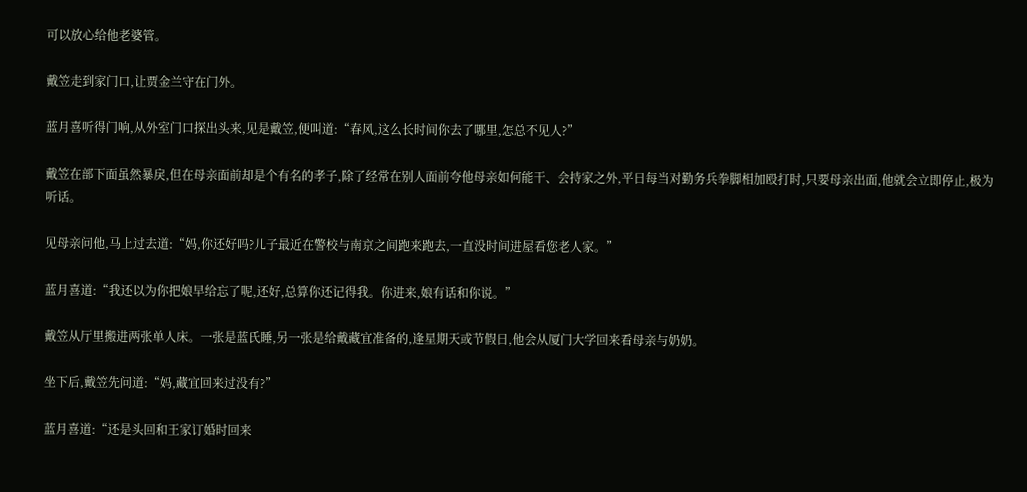可以放心给他老婆管。

戴笠走到家门口,让贾金兰守在门外。

蓝月喜听得门响,从外室门口探出头来,见是戴笠,便叫道:“春风,这么长时间你去了哪里,怎总不见人?”

戴笠在部下面虽然暴戾,但在母亲面前却是个有名的孝子,除了经常在别人面前夸他母亲如何能干、会持家之外,平日每当对勤务兵拳脚相加殴打时,只要母亲出面,他就会立即停止,极为听话。

见母亲问他,马上过去道:“妈,你还好吗?儿子最近在警校与南京之间跑来跑去,一直没时间进屋看您老人家。”

蓝月喜道:“我还以为你把娘早给忘了呢,还好,总算你还记得我。你进来,娘有话和你说。”

戴笠从厅里搬进两张单人床。一张是蓝氏睡,另一张是给戴藏宜准备的,逢星期天或节假日,他会从厦门大学回来看母亲与奶奶。

坐下后,戴笠先问道:“妈,藏宜回来过没有?”

蓝月喜道:“还是头回和王家订婚时回来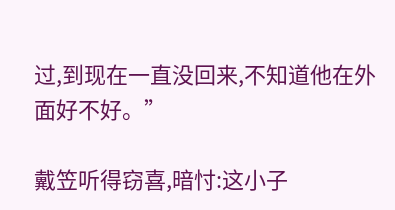过,到现在一直没回来,不知道他在外面好不好。”

戴笠听得窃喜,暗忖:这小子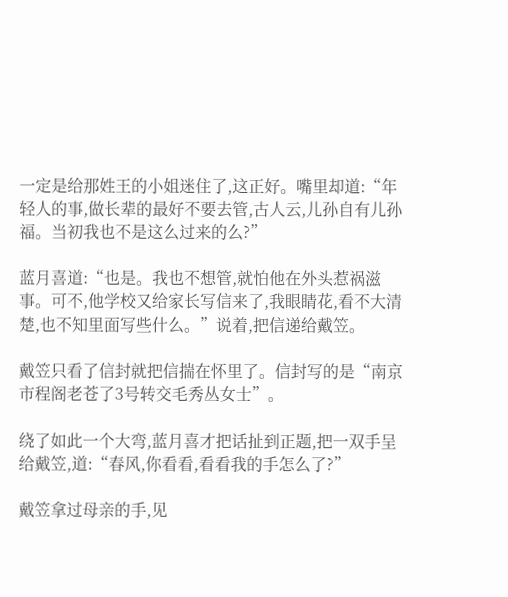一定是给那姓王的小姐迷住了,这正好。嘴里却道:“年轻人的事,做长辈的最好不要去管,古人云,儿孙自有儿孙福。当初我也不是这么过来的么?”

蓝月喜道:“也是。我也不想管,就怕他在外头惹祸滋事。可不,他学校又给家长写信来了,我眼睛花,看不大清楚,也不知里面写些什么。”说着,把信递给戴笠。

戴笠只看了信封就把信揣在怀里了。信封写的是“南京市程阁老苍了3号转交毛秀丛女士”。

绕了如此一个大弯,蓝月喜才把话扯到正题,把一双手呈给戴笠,道:“春风,你看看,看看我的手怎么了?”

戴笠拿过母亲的手,见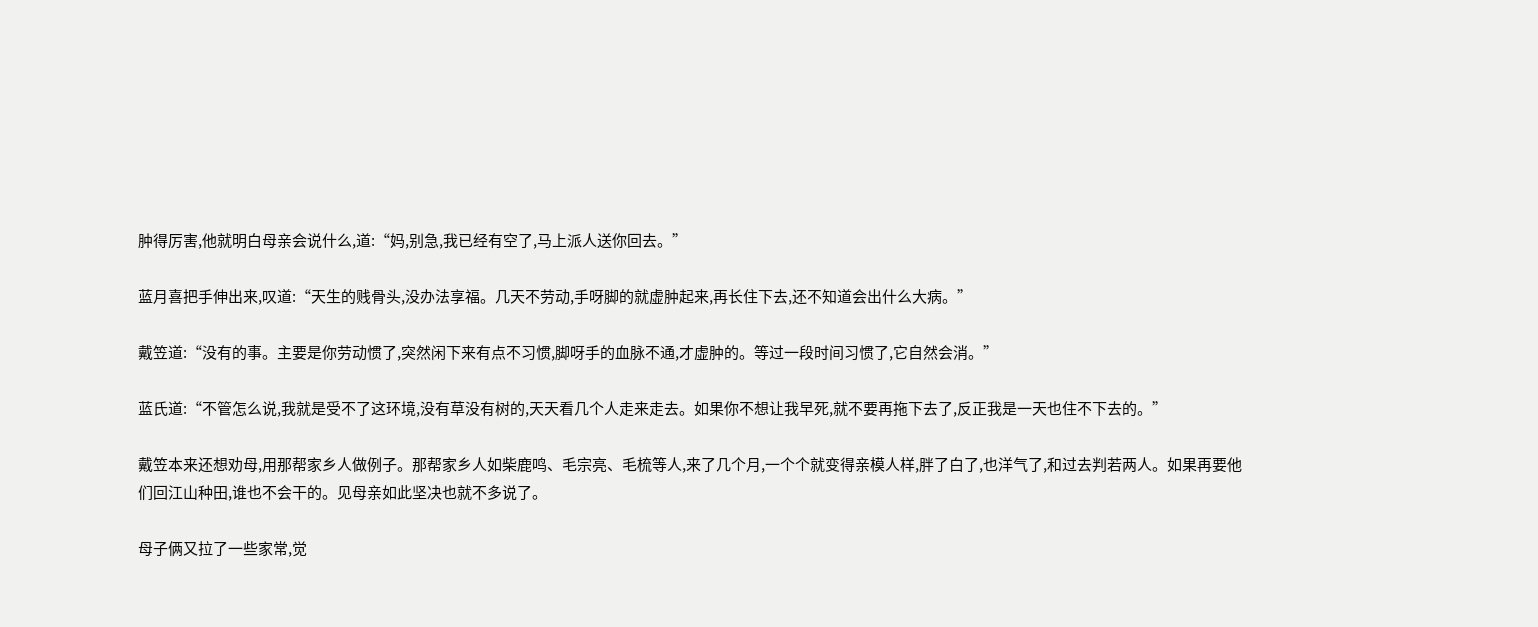肿得厉害,他就明白母亲会说什么,道:“妈,别急,我已经有空了,马上派人送你回去。”

蓝月喜把手伸出来,叹道:“天生的贱骨头,没办法享福。几天不劳动,手呀脚的就虚肿起来,再长住下去,还不知道会出什么大病。”

戴笠道:“没有的事。主要是你劳动惯了,突然闲下来有点不习惯,脚呀手的血脉不通,才虚肿的。等过一段时间习惯了,它自然会消。”

蓝氏道:“不管怎么说,我就是受不了这环境,没有草没有树的,天天看几个人走来走去。如果你不想让我早死,就不要再拖下去了,反正我是一天也住不下去的。”

戴笠本来还想劝母,用那帮家乡人做例子。那帮家乡人如柴鹿鸣、毛宗亮、毛梳等人,来了几个月,一个个就变得亲模人样,胖了白了,也洋气了,和过去判若两人。如果再要他们回江山种田,谁也不会干的。见母亲如此坚决也就不多说了。

母子俩又拉了一些家常,觉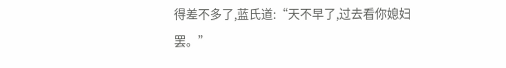得差不多了,蓝氏道:“天不早了,过去看你媳妇罢。”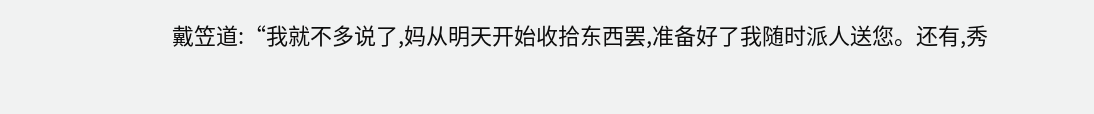戴笠道:“我就不多说了,妈从明天开始收拾东西罢,准备好了我随时派人送您。还有,秀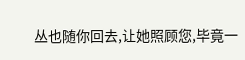丛也随你回去,让她照顾您,毕竟一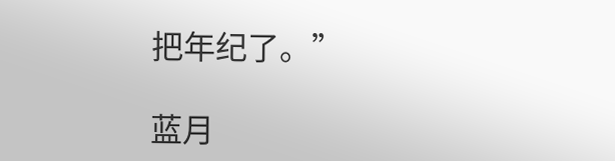把年纪了。”

蓝月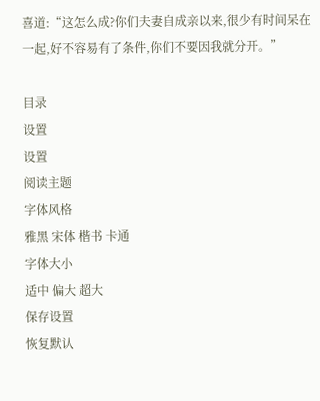喜道:“这怎么成?你们夫妻自成亲以来,很少有时间呆在一起,好不容易有了条件,你们不要因我就分开。”

目录
设置
设置
阅读主题
字体风格
雅黑 宋体 楷书 卡通
字体大小
适中 偏大 超大
保存设置
恢复默认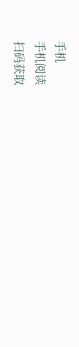手机
手机阅读
扫码获取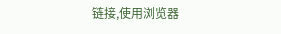链接,使用浏览器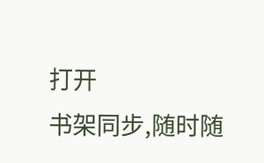打开
书架同步,随时随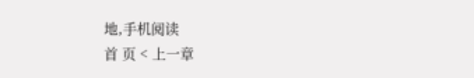地,手机阅读
首 页 < 上一章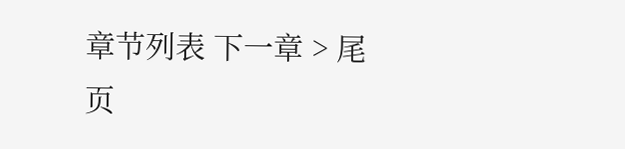章节列表 下一章 > 尾 页